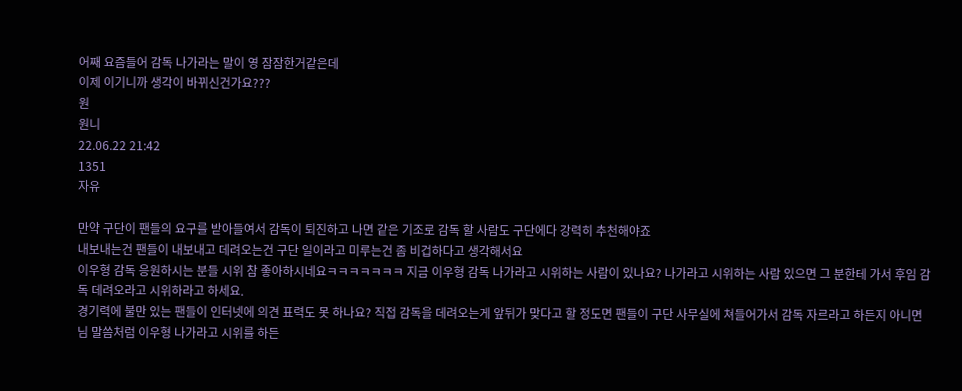어째 요즘들어 감독 나가라는 말이 영 잠잠한거같은데
이제 이기니까 생각이 바뀌신건가요???
원
원니
22.06.22 21:42
1351
자유

만약 구단이 팬들의 요구를 받아들여서 감독이 퇴진하고 나면 같은 기조로 감독 할 사람도 구단에다 강력히 추천해야죠
내보내는건 팬들이 내보내고 데려오는건 구단 일이라고 미루는건 좀 비겁하다고 생각해서요
이우형 감독 응원하시는 분들 시위 참 좋아하시네요ㅋㅋㅋㅋㅋㅋㅋ 지금 이우형 감독 나가라고 시위하는 사람이 있나요? 나가라고 시위하는 사람 있으면 그 분한테 가서 후임 감독 데려오라고 시위하라고 하세요.
경기력에 불만 있는 팬들이 인터넷에 의견 표력도 못 하나요? 직접 감독을 데려오는게 앞뒤가 맞다고 할 정도면 팬들이 구단 사무실에 쳐들어가서 감독 자르라고 하든지 아니면 님 말씀처럼 이우형 나가라고 시위를 하든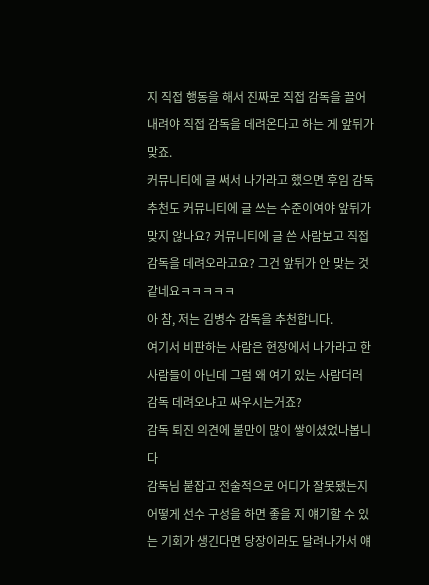지 직접 행동을 해서 진짜로 직접 감독을 끌어 내려야 직접 감독을 데려온다고 하는 게 앞뒤가 맞죠.
커뮤니티에 글 써서 나가라고 했으면 후임 감독 추천도 커뮤니티에 글 쓰는 수준이여야 앞뒤가 맞지 않나요? 커뮤니티에 글 쓴 사람보고 직접 감독을 데려오라고요? 그건 앞뒤가 안 맞는 것 같네요ㅋㅋㅋㅋㅋ
아 참, 저는 김병수 감독을 추천합니다.
여기서 비판하는 사람은 현장에서 나가라고 한 사람들이 아닌데 그럼 왜 여기 있는 사람더러 감독 데려오냐고 싸우시는거죠?
감독 퇴진 의견에 불만이 많이 쌓이셨었나봅니다
감독님 붙잡고 전술적으로 어디가 잘못됐는지 어떻게 선수 구성을 하면 좋을 지 얘기할 수 있는 기회가 생긴다면 당장이라도 달려나가서 얘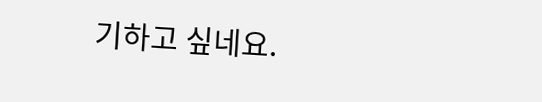기하고 싶네요.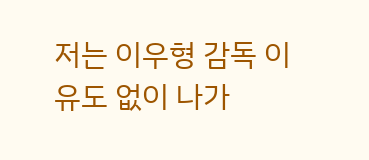저는 이우형 감독 이유도 없이 나가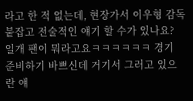라고 한 적 없는데, 현장가서 이우형 감독 붙잡고 전술적인 얘기 할 수가 있나요? 일개 팬이 뭐라고요ㅋㅋㅋㅋㅋㅋ 경기 준비하기 바쁘신데 거기서 그러고 있으란 얘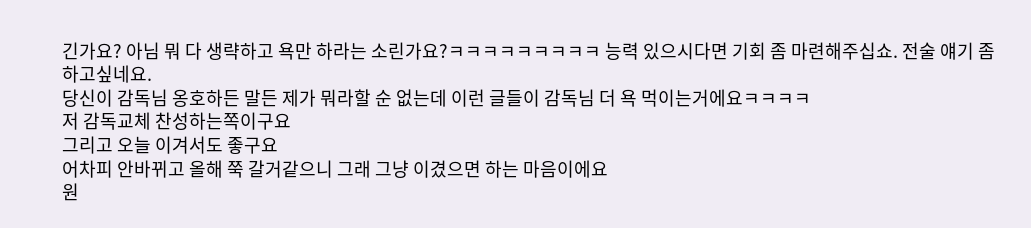긴가요? 아님 뭐 다 생략하고 욕만 하라는 소린가요?ㅋㅋㅋㅋㅋㅋㅋㅋㅋ 능력 있으시다면 기회 좀 마련해주십쇼. 전술 얘기 좀 하고싶네요.
당신이 감독님 옹호하든 말든 제가 뭐라할 순 없는데 이런 글들이 감독님 더 욕 먹이는거에요ㅋㅋㅋㅋ
저 감독교체 찬성하는쪽이구요
그리고 오늘 이겨서도 좋구요
어차피 안바뀌고 올해 쭉 갈거같으니 그래 그냥 이겼으면 하는 마음이에요
원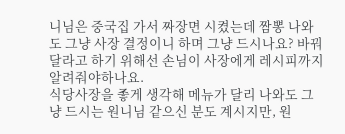니님은 중국집 가서 짜장면 시켰는데 짬뽕 나와도 그냥 사장 결정이니 하며 그냥 드시나요? 바꿔달라고 하기 위해선 손님이 사장에게 레시피까지 알려줘야하나요.
식당사장을 좋게 생각해 메뉴가 달리 나와도 그냥 드시는 원니님 같으신 분도 계시지만, 원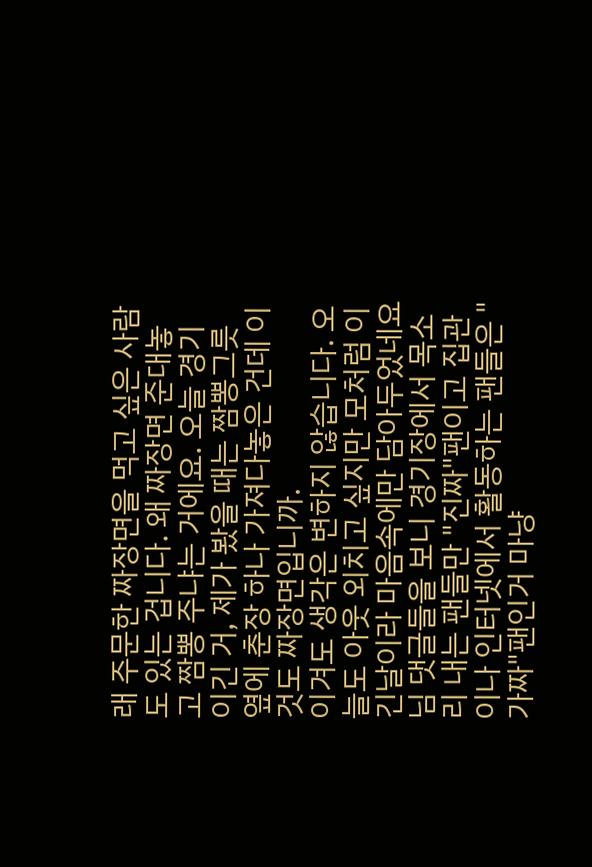래 주문한 짜장면을 먹고 싶은 사람도 있는 겁니다. 왜 짜장면 준대놓고 짬뽕 주냐는 거에요. 오늘 경기 이긴 거, 제가 봤을 때는 짬뽕그릇 옆에 춘장 하나 가져다놓은 건데 이것도 짜장면입니까.
이겨도 생각은 변하지 않습니다. 오늘도 아웃 외치고 싶지만 모처럼 이긴날이라 마음속에만 담아두었네요
님 댓글들을 보니 경기장에서 목소리 내는 팬들만 "진짜"팬이고 집관이나 인터넷에서 활동하는 팬들은 "가짜"팬인거 마냥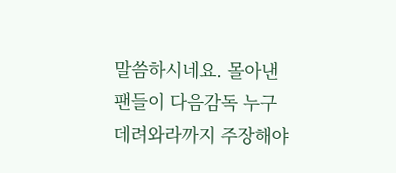말씀하시네요. 몰아낸 팬들이 다음감독 누구 데려와라까지 주장해야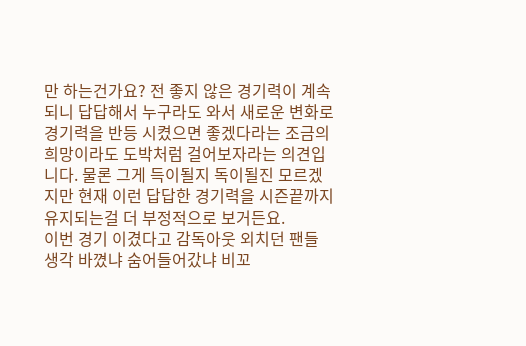만 하는건가요? 전 좋지 않은 경기력이 계속되니 답답해서 누구라도 와서 새로운 변화로 경기력을 반등 시켰으면 좋겠다라는 조금의 희망이라도 도박처럼 걸어보자라는 의견입니다. 물론 그게 득이될지 독이될진 모르겠지만 현재 이런 답답한 경기력을 시즌끝까지 유지되는걸 더 부정적으로 보거든요.
이번 경기 이겼다고 감독아웃 외치던 팬들 생각 바꼈냐 숨어들어갔냐 비꼬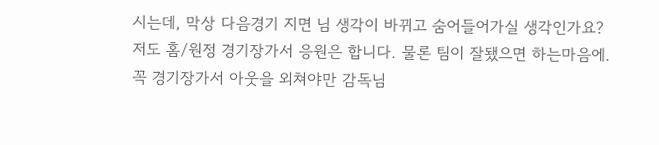시는데, 막상 다음경기 지면 님 생각이 바뀌고 숨어들어가실 생각인가요?
저도 홈/원정 경기장가서 응원은 합니다. 물론 팀이 잘됐으면 하는마음에.
꼭 경기장가서 아웃을 외쳐야만 감독님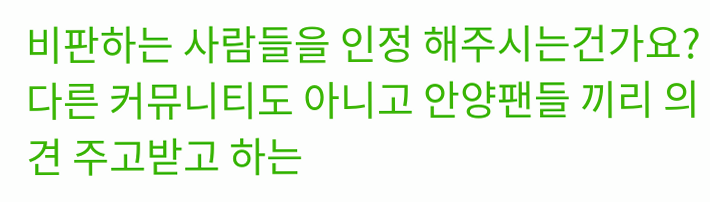비판하는 사람들을 인정 해주시는건가요? 다른 커뮤니티도 아니고 안양팬들 끼리 의견 주고받고 하는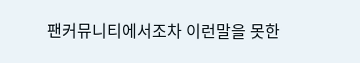팬커뮤니티에서조차 이런말을 못한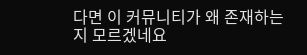다면 이 커뮤니티가 왜 존재하는지 모르겠네요